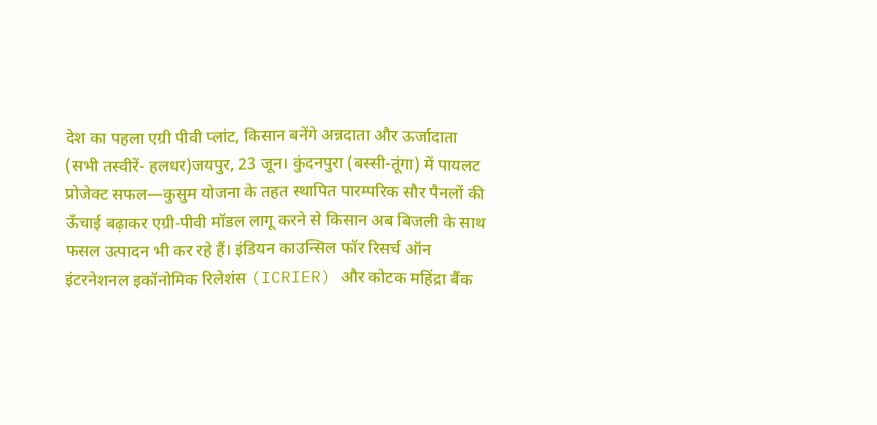देश का पहला एग्री पीवी प्लांट, किसान बनेंगे अन्नदाता और ऊर्जादाता
(सभी तस्वीरें- हलधर)जयपुर, 23 जून। कुंदनपुरा (बस्सी-तूंगा) में पायलट प्रोजेक्ट सफल—कुसुम योजना के तहत स्थापित पारम्परिक सौर पैनलों की ऊँचाई बढ़ाकर एग्री‑पीवी मॉडल लागू करने से किसान अब बिजली के साथ फसल उत्पादन भी कर रहे हैं। इंडियन काउन्सिल फॉर रिसर्च ऑन इंटरनेशनल इकॉनोमिक रिलेशंस (ICRIER) और कोटक महिंद्रा बैंक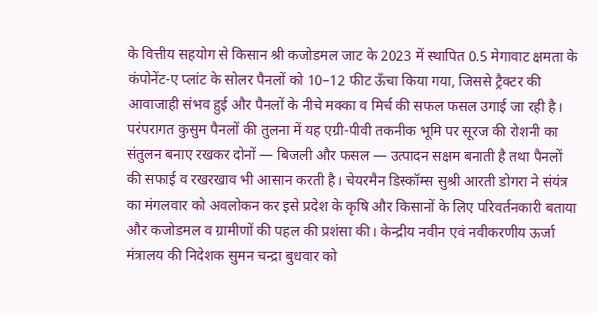के वित्तीय सहयोग से किसान श्री कजोडमल जाट के 2023 में स्थापित 0.5 मेगावाट क्षमता के कंपोनेंट‑ए प्लांट के सोलर पैनलों को 10–12 फीट ऊँचा किया गया, जिससे ट्रैक्टर की आवाजाही संभव हुई और पैनलों के नीचे मक्का व मिर्च की सफल फसल उगाई जा रही है।
परंपरागत कुसुम पैनलों की तुलना में यह एग्री‑पीवी तकनीक भूमि पर सूरज की रोशनी का संतुलन बनाए रखकर दोनों — बिजली और फसल — उत्पादन सक्षम बनाती है तथा पैनलों की सफाई व रखरखाव भी आसान करती है। चेयरमैन डिस्कॉम्स सुश्री आरती डोगरा ने संयंत्र का मंगलवार को अवलोकन कर इसे प्रदेश के कृषि और किसानों के लिए परिवर्तनकारी बताया और कजोडमल व ग्रामीणों की पहल की प्रशंसा की। केन्द्रीय नवीन एवं नवीकरणीय ऊर्जा मंत्रालय की निदेशक सुमन चन्द्रा बुधवार को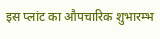इस प्लांट का औपचारिक शुभारम्भ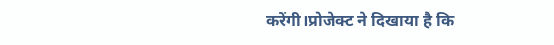करेंगी।प्रोजेक्ट ने दिखाया है कि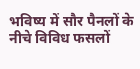भविष्य में सौर पैनलों के नीचे विविध फसलों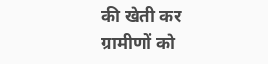की खेती कर ग्रामीणों को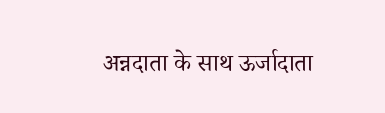अन्नदाता के साथ ऊर्जादाता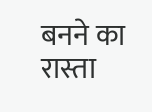बनने का रास्ता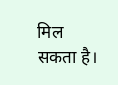मिल सकता है।